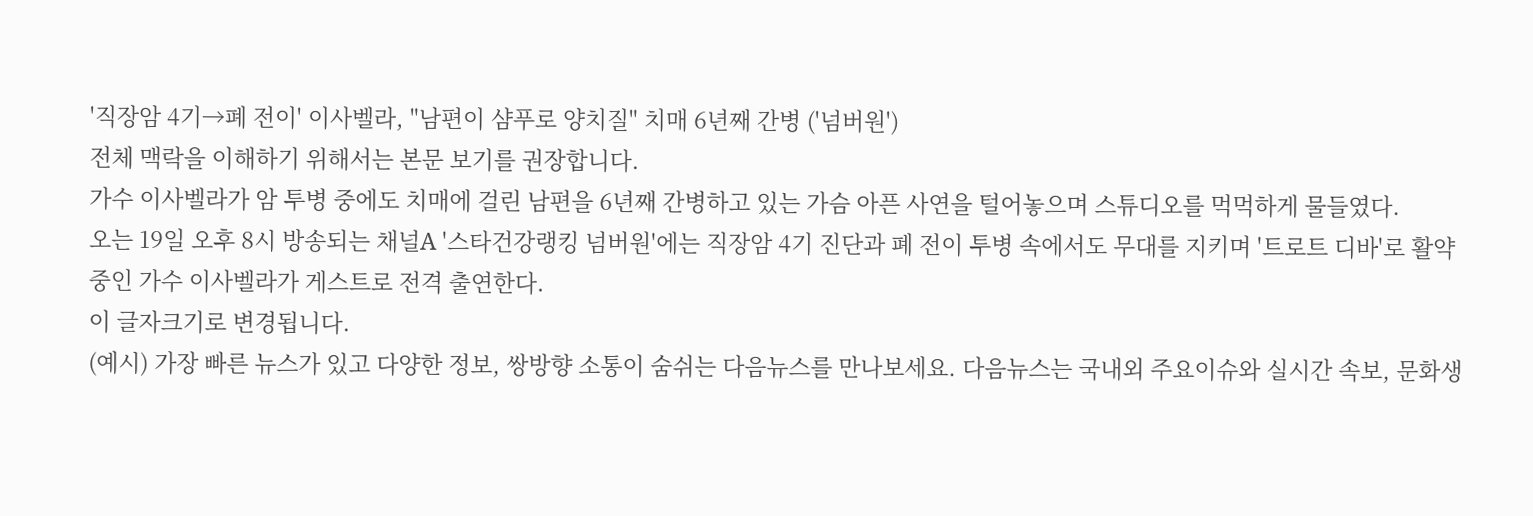'직장암 4기→폐 전이' 이사벨라, "남편이 샴푸로 양치질" 치매 6년째 간병 ('넘버원')
전체 맥락을 이해하기 위해서는 본문 보기를 권장합니다.
가수 이사벨라가 암 투병 중에도 치매에 걸린 남편을 6년째 간병하고 있는 가슴 아픈 사연을 털어놓으며 스튜디오를 먹먹하게 물들였다.
오는 19일 오후 8시 방송되는 채널A '스타건강랭킹 넘버원'에는 직장암 4기 진단과 폐 전이 투병 속에서도 무대를 지키며 '트로트 디바'로 활약 중인 가수 이사벨라가 게스트로 전격 출연한다.
이 글자크기로 변경됩니다.
(예시) 가장 빠른 뉴스가 있고 다양한 정보, 쌍방향 소통이 숨쉬는 다음뉴스를 만나보세요. 다음뉴스는 국내외 주요이슈와 실시간 속보, 문화생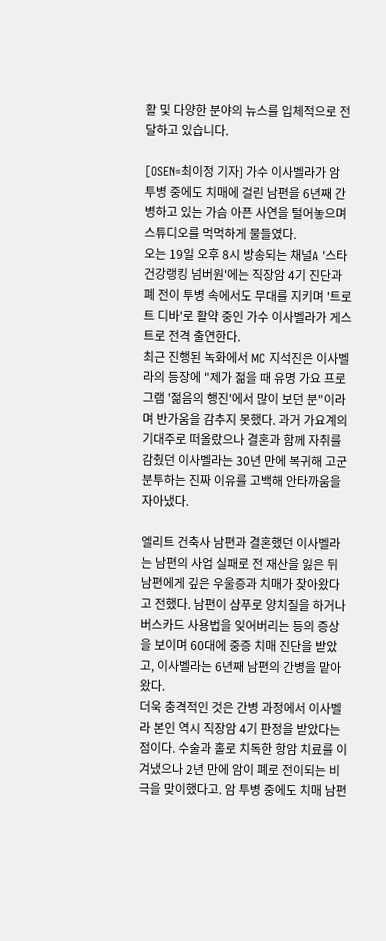활 및 다양한 분야의 뉴스를 입체적으로 전달하고 있습니다.

[OSEN=최이정 기자] 가수 이사벨라가 암 투병 중에도 치매에 걸린 남편을 6년째 간병하고 있는 가슴 아픈 사연을 털어놓으며 스튜디오를 먹먹하게 물들였다.
오는 19일 오후 8시 방송되는 채널A '스타건강랭킹 넘버원'에는 직장암 4기 진단과 폐 전이 투병 속에서도 무대를 지키며 '트로트 디바'로 활약 중인 가수 이사벨라가 게스트로 전격 출연한다.
최근 진행된 녹화에서 MC 지석진은 이사벨라의 등장에 "제가 젊을 때 유명 가요 프로그램 '젊음의 행진'에서 많이 보던 분"이라며 반가움을 감추지 못했다. 과거 가요계의 기대주로 떠올랐으나 결혼과 함께 자취를 감췄던 이사벨라는 30년 만에 복귀해 고군분투하는 진짜 이유를 고백해 안타까움을 자아냈다.

엘리트 건축사 남편과 결혼했던 이사벨라는 남편의 사업 실패로 전 재산을 잃은 뒤 남편에게 깊은 우울증과 치매가 찾아왔다고 전했다. 남편이 샴푸로 양치질을 하거나 버스카드 사용법을 잊어버리는 등의 증상을 보이며 60대에 중증 치매 진단을 받았고, 이사벨라는 6년째 남편의 간병을 맡아왔다.
더욱 충격적인 것은 간병 과정에서 이사벨라 본인 역시 직장암 4기 판정을 받았다는 점이다. 수술과 홀로 치독한 항암 치료를 이겨냈으나 2년 만에 암이 폐로 전이되는 비극을 맞이했다고. 암 투병 중에도 치매 남편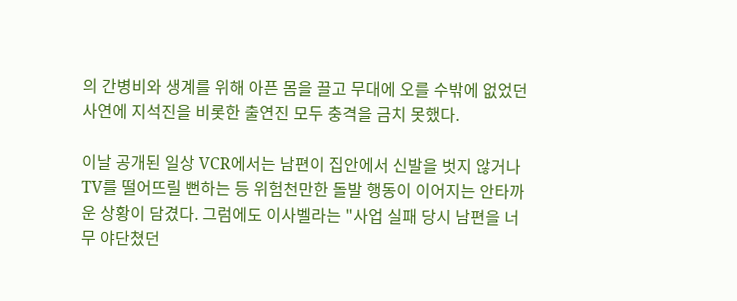의 간병비와 생계를 위해 아픈 몸을 끌고 무대에 오를 수밖에 없었던 사연에 지석진을 비롯한 출연진 모두 충격을 금치 못했다.

이날 공개된 일상 VCR에서는 남편이 집안에서 신발을 벗지 않거나 TV를 떨어뜨릴 뻔하는 등 위험천만한 돌발 행동이 이어지는 안타까운 상황이 담겼다. 그럼에도 이사벨라는 "사업 실패 당시 남편을 너무 야단쳤던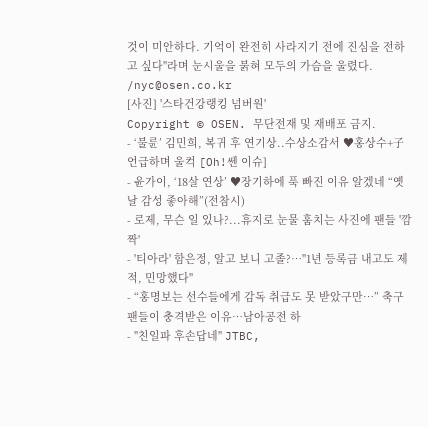것이 미안하다. 기억이 완전히 사라지기 전에 진심을 전하고 싶다"라며 눈시울을 붉혀 모두의 가슴을 울렸다.
/nyc@osen.co.kr
[사진] '스타건강랭킹 넘버원'
Copyright © OSEN. 무단전재 및 재배포 금지.
- ‘불륜’ 김민희, 복귀 후 연기상..수상소감서 ♥홍상수+子 언급하며 울컥 [Oh!쎈 이슈]
- 윤가이, ‘18살 연상’ ♥장기하에 푹 빠진 이유 알겠네 “옛날 감성 좋아해”(전참시)
- 로제, 무슨 일 있나?...휴지로 눈물 훔치는 사진에 팬들 '깜짝'
- '티아라' 함은정, 알고 보니 고졸?…"1년 등록금 내고도 제적, 민망했다"
- “홍명보는 선수들에게 감독 취급도 못 받았구만…” 축구팬들이 충격받은 이유…남아공전 하
- "친일파 후손답네" JTBC,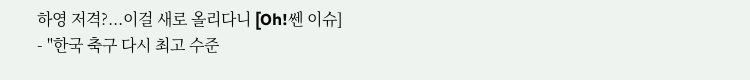하영 저격?...이걸 새로 올리다니 [Oh!쎈 이슈]
- "한국 축구 다시 최고 수준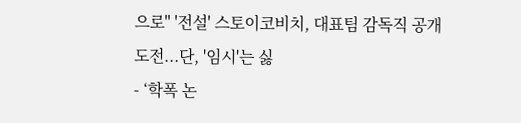으로" '전설' 스토이코비치, 대표팀 감독직 공개 도전...단, '임시'는 싫
- ‘학폭 논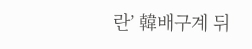란’ 韓배구계 뒤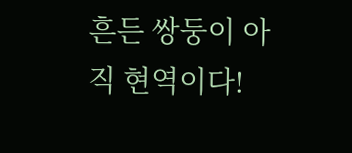흔든 쌍둥이 아직 현역이다!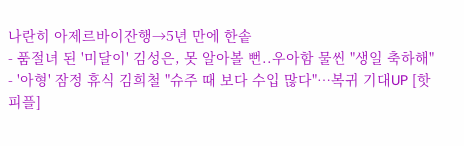나란히 아제르바이잔행→5년 만에 한솥
- 품절녀 된 '미달이' 김성은, 못 알아볼 뻔..우아함 물씬 "생일 축하해"
- '아형' 잠정 휴식 김희철 "슈주 때 보다 수입 많다"…복귀 기대UP [핫피플]